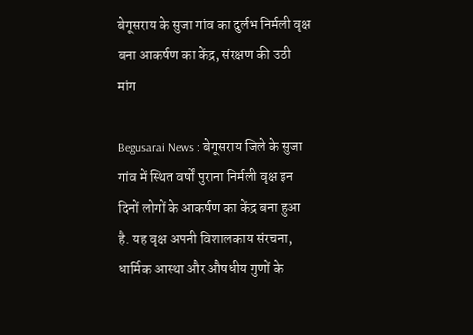बेगूसराय के सुजा गांव का दुर्लभ निर्मली वृक्ष बना आकर्षण का केंद्र, संरक्षण की उठी मांग

Begusarai News : बेगूसराय जिले के सुजा गांव में स्थित वर्षों पुराना निर्मली वृक्ष इन दिनों लोगों के आकर्षण का केंद्र बना हुआ है. यह वृक्ष अपनी विशालकाय संरचना, धार्मिक आस्था और औषधीय गुणों के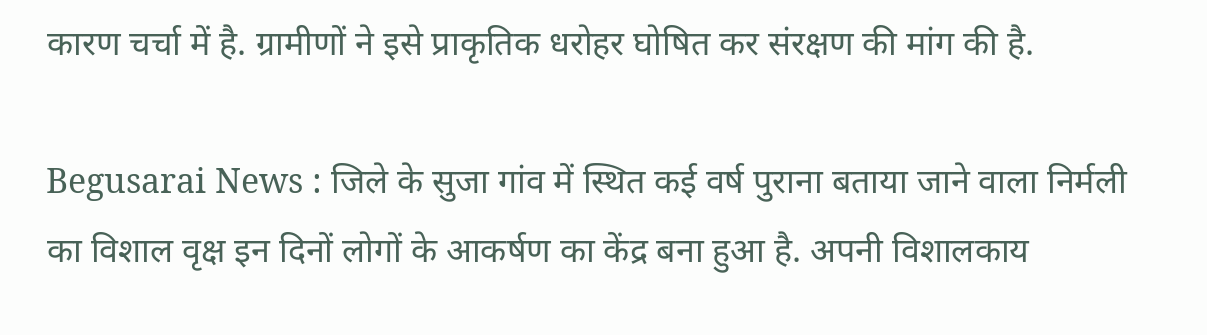कारण चर्चा में है. ग्रामीणों ने इसे प्राकृतिक धरोहर घोषित कर संरक्षण की मांग की है.

Begusarai News : जिले के सुजा गांव में स्थित कई वर्ष पुराना बताया जाने वाला निर्मली का विशाल वृक्ष इन दिनों लोगों के आकर्षण का केंद्र बना हुआ है. अपनी विशालकाय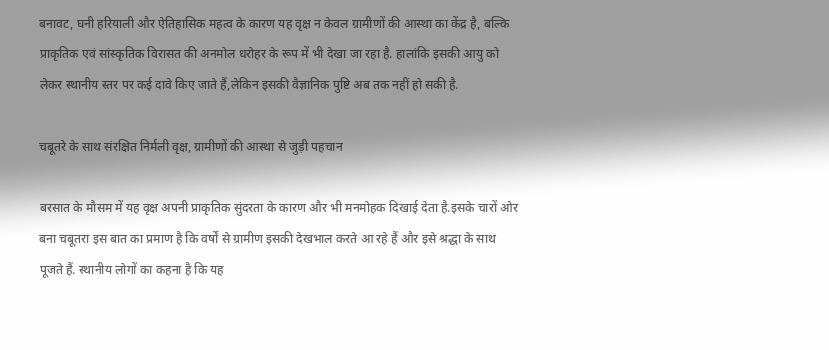बनावट, घनी हरियाली और ऐतिहासिक महत्व के कारण यह वृक्ष न केवल ग्रामीणों की आस्था का केंद्र है, बल्कि प्राकृतिक एवं सांस्कृतिक विरासत की अनमोल धरोहर के रूप में भी देखा जा रहा है. हालांकि इसकी आयु को लेकर स्थानीय स्तर पर कई दावे किए जाते हैं,लेकिन इसकी वैज्ञानिक पुष्टि अब तक नहीं हो सकी है.

चबूतरे के साथ संरक्षित निर्मली वृक्ष, ग्रामीणों की आस्था से जुड़ी पहचान

बरसात के मौसम में यह वृक्ष अपनी प्राकृतिक सुंदरता के कारण और भी मनमोहक दिखाई देता है.इसके चारों ओर बना चबूतरा इस बात का प्रमाण है कि वर्षों से ग्रामीण इसकी देखभाल करते आ रहे हैं और इसे श्रद्धा के साथ पूजते हैं. स्थानीय लोगों का कहना है कि यह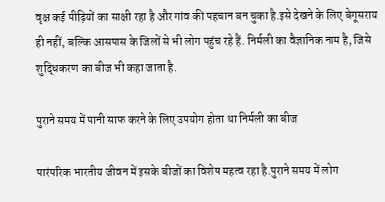वृक्ष कई पीढ़ियों का साक्षी रहा है और गांव की पहचान बन चुका है.इसे देखने के लिए बेगूसराय ही नहीं, बल्कि आसपास के जिलों से भी लोग पहुंच रहे हैं. निर्मली का वैज्ञानिक नाम है, जिसे शुद्धिकरण का बीज भी कहा जाता है.

पुराने समय में पानी साफ करने के लिए उपयोग होता था निर्मली का बीज

पारंपरिक भारतीय जीवन में इसके बीजों का विशेष महत्व रहा है.पुराने समय में लोग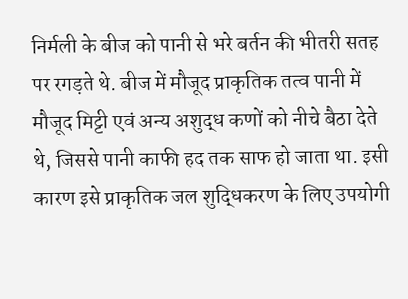निर्मली के बीज को पानी से भरे बर्तन की भीतरी सतह पर रगड़ते थे. बीज में मौजूद प्राकृतिक तत्व पानी में मौजूद मिट्टी एवं अन्य अशुद्ध कणों को नीचे बैठा देते थे, जिससे पानी काफी हद तक साफ हो जाता था. इसी कारण इसे प्राकृतिक जल शुद्धिकरण के लिए उपयोगी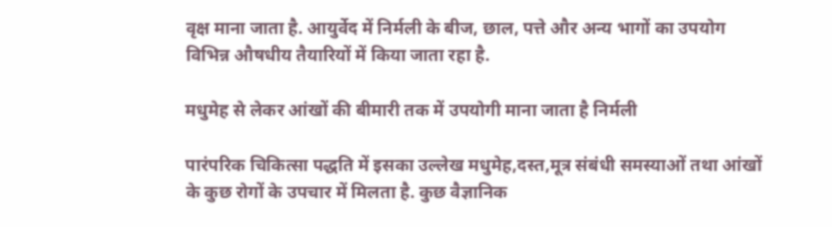वृक्ष माना जाता है. आयुर्वेद में निर्मली के बीज, छाल, पत्ते और अन्य भागों का उपयोग विभिन्न औषधीय तैयारियों में किया जाता रहा है.

मधुमेह से लेकर आंखों की बीमारी तक में उपयोगी माना जाता है निर्मली

पारंपरिक चिकित्सा पद्धति में इसका उल्लेख मधुमेह,दस्त,मूत्र संबंधी समस्याओं तथा आंखों के कुछ रोगों के उपचार में मिलता है. कुछ वैज्ञानिक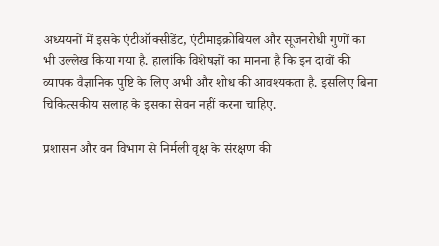अध्ययनों में इसके एंटीऑक्सीडेंट, एंटीमाइक्रोबियल और सूजनरोधी गुणों का भी उल्लेख किया गया है. हालांकि विशेषज्ञों का मानना है कि इन दावों की व्यापक वैज्ञानिक पुष्टि के लिए अभी और शोध की आवश्यकता है. इसलिए बिना चिकित्सकीय सलाह के इसका सेवन नहीं करना चाहिए.

प्रशासन और वन विभाग से निर्मली वृक्ष के संरक्षण की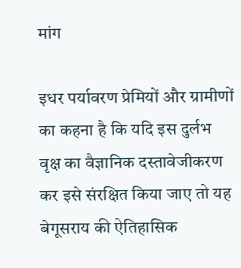मांग

इधर पर्यावरण प्रेमियों और ग्रामीणों का कहना है कि यदि इस दुर्लभ वृक्ष का वैज्ञानिक दस्तावेजीकरण कर इसे संरक्षित किया जाए तो यह बेगूसराय की ऐतिहासिक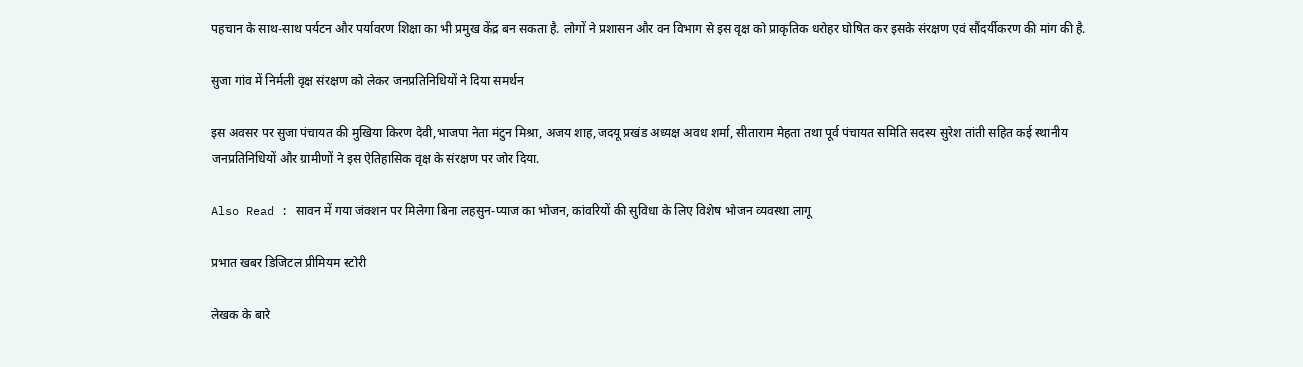पहचान के साथ-साथ पर्यटन और पर्यावरण शिक्षा का भी प्रमुख केंद्र बन सकता है. लोगों ने प्रशासन और वन विभाग से इस वृक्ष को प्राकृतिक धरोहर घोषित कर इसके संरक्षण एवं सौंदर्यीकरण की मांग की है.

सुजा गांव में निर्मली वृक्ष संरक्षण को लेकर जनप्रतिनिधियों ने दिया समर्थन

इस अवसर पर सुजा पंचायत की मुखिया किरण देवी,भाजपा नेता मंटुन मिश्रा, अजय शाह,जदयू प्रखंड अध्यक्ष अवध शर्मा, सीताराम मेहता तथा पूर्व पंचायत समिति सदस्य सुरेश तांती सहित कई स्थानीय जनप्रतिनिधियों और ग्रामीणों ने इस ऐतिहासिक वृक्ष के संरक्षण पर जोर दिया.

Also Read : सावन में गया जंक्शन पर मिलेगा बिना लहसुन-प्याज का भोजन, कांवरियों की सुविधा के लिए विशेष भोजन व्यवस्था लागू

प्रभात खबर डिजिटल प्रीमियम स्टोरी

लेखक के बारे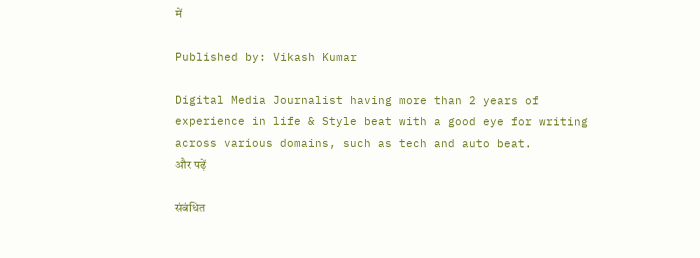में

Published by: Vikash Kumar

Digital Media Journalist having more than 2 years of experience in life & Style beat with a good eye for writing across various domains, such as tech and auto beat.
और पढ़ें

संबंधित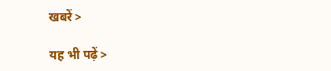खबरें >

यह भी पढ़ें >